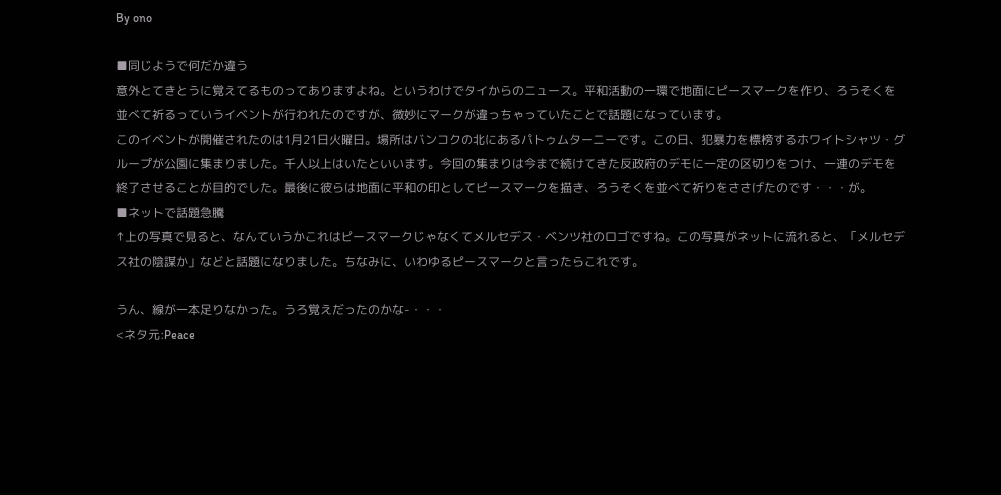By ono

■同じようで何だか違う
意外とてきとうに覚えてるものってありますよね。というわけでタイからのニュース。平和活動の一環で地面にピースマークを作り、ろうそくを並べて祈るっていうイベントが行われたのですが、微妙にマークが違っちゃっていたことで話題になっています。
このイベントが開催されたのは1月21日火曜日。場所はバンコクの北にあるパトゥムターニーです。この日、犯暴力を標榜するホワイトシャツ・グループが公園に集まりました。千人以上はいたといいます。今回の集まりは今まで続けてきた反政府のデモに一定の区切りをつけ、一連のデモを終了させることが目的でした。最後に彼らは地面に平和の印としてピースマークを描き、ろうそくを並べて祈りをささげたのです・・・が。
■ネットで話題急騰
↑上の写真で見ると、なんていうかこれはピースマークじゃなくてメルセデス・ベンツ社のロゴですね。この写真がネットに流れると、「メルセデス社の陰謀か」などと話題になりました。ちなみに、いわゆるピースマークと言ったらこれです。

うん、線が一本足りなかった。うろ覚えだったのかな-・・・
<ネタ元:Peace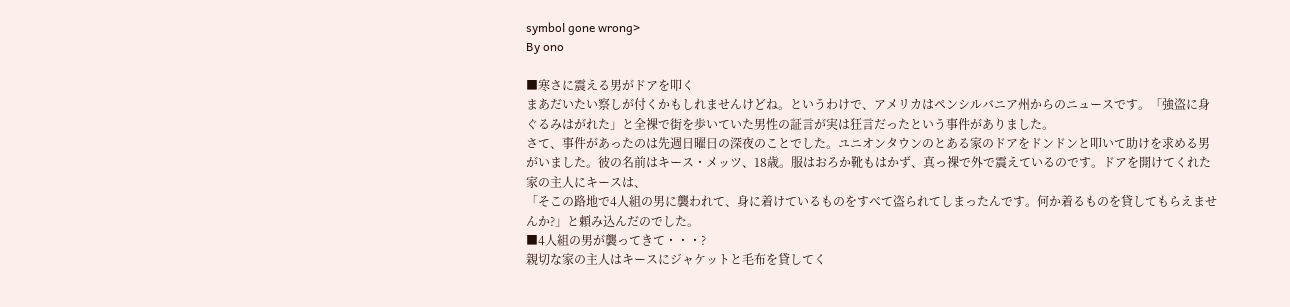symbol gone wrong>
By ono

■寒さに震える男がドアを叩く
まあだいたい察しが付くかもしれませんけどね。というわけで、アメリカはペンシルバニア州からのニュースです。「強盗に身ぐるみはがれた」と全裸で街を歩いていた男性の証言が実は狂言だったという事件がありました。
さて、事件があったのは先週日曜日の深夜のことでした。ユニオンタウンのとある家のドアをドンドンと叩いて助けを求める男がいました。彼の名前はキース・メッツ、18歳。服はおろか靴もはかず、真っ裸で外で震えているのです。ドアを開けてくれた家の主人にキースは、
「そこの路地で4人組の男に襲われて、身に着けているものをすべて盗られてしまったんです。何か着るものを貸してもらえませんか?」と頼み込んだのでした。
■4人組の男が襲ってきて・・・?
親切な家の主人はキースにジャケットと毛布を貸してく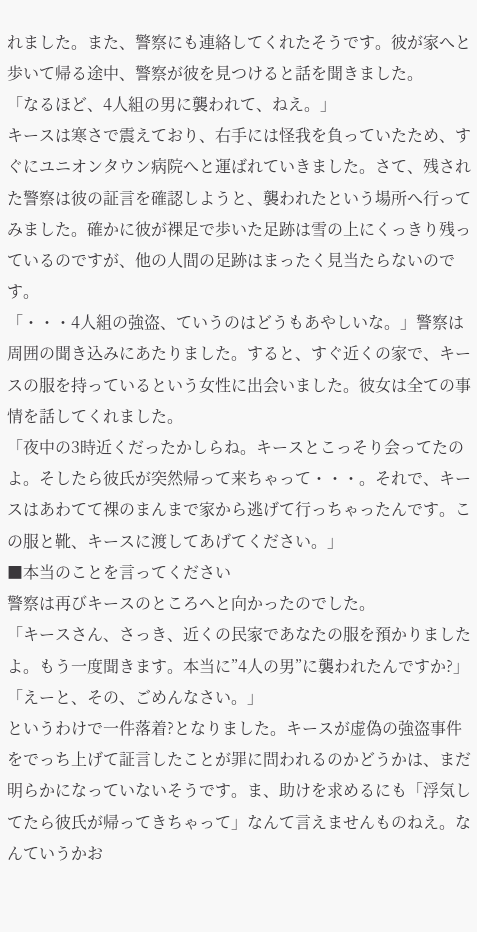れました。また、警察にも連絡してくれたそうです。彼が家へと歩いて帰る途中、警察が彼を見つけると話を聞きました。
「なるほど、4人組の男に襲われて、ねえ。」
キースは寒さで震えており、右手には怪我を負っていたため、すぐにユニオンタウン病院へと運ばれていきました。さて、残された警察は彼の証言を確認しようと、襲われたという場所へ行ってみました。確かに彼が裸足で歩いた足跡は雪の上にくっきり残っているのですが、他の人間の足跡はまったく見当たらないのです。
「・・・4人組の強盗、ていうのはどうもあやしいな。」警察は周囲の聞き込みにあたりました。すると、すぐ近くの家で、キースの服を持っているという女性に出会いました。彼女は全ての事情を話してくれました。
「夜中の3時近くだったかしらね。キースとこっそり会ってたのよ。そしたら彼氏が突然帰って来ちゃって・・・。それで、キースはあわてて裸のまんまで家から逃げて行っちゃったんです。この服と靴、キースに渡してあげてください。」
■本当のことを言ってください
警察は再びキースのところへと向かったのでした。
「キースさん、さっき、近くの民家であなたの服を預かりましたよ。もう一度聞きます。本当に”4人の男”に襲われたんですか?」
「えーと、その、ごめんなさい。」
というわけで一件落着?となりました。キースが虚偽の強盗事件をでっち上げて証言したことが罪に問われるのかどうかは、まだ明らかになっていないそうです。ま、助けを求めるにも「浮気してたら彼氏が帰ってきちゃって」なんて言えませんものねえ。なんていうかお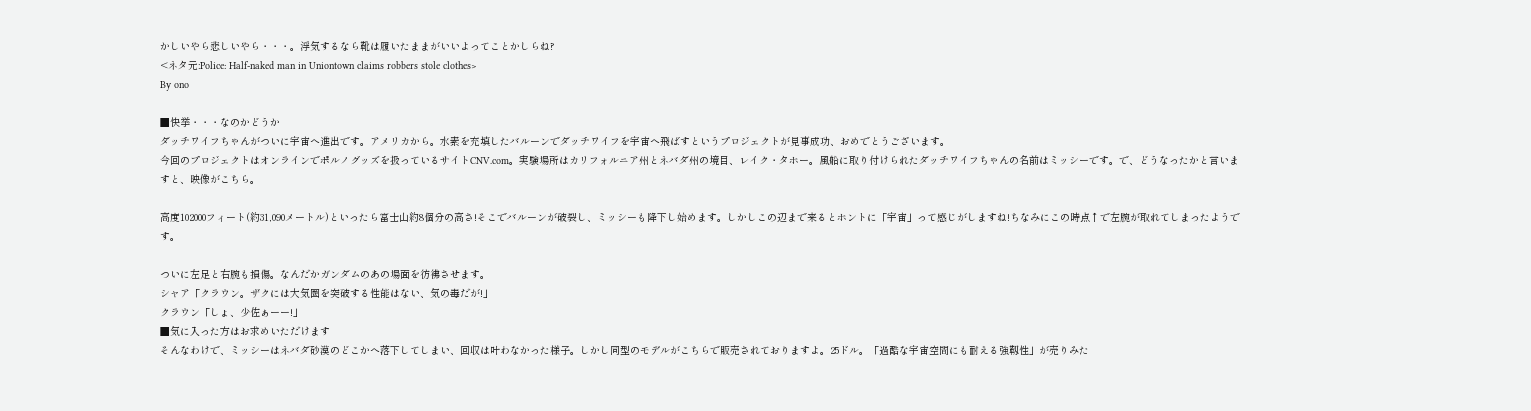かしいやら悲しいやら・・・。浮気するなら靴は履いたままがいいよってことかしらね?
<ネタ元:Police: Half-naked man in Uniontown claims robbers stole clothes>
By ono

■快挙・・・なのかどうか
ダッチワイフちゃんがついに宇宙へ進出です。アメリカから。水素を充填したバルーンでダッチワイフを宇宙へ飛ばすというプロジェクトが見事成功、おめでとうございます。
今回のプロジェクトはオンラインでポルノグッズを扱っているサイトCNV.com。実験場所はカリフォルニア州とネバダ州の境目、レイク・タホー。風船に取り付けられたダッチワイフちゃんの名前はミッシーです。で、どうなったかと言いますと、映像がこちら。

高度102000フィート(約31,090メートル)といったら富士山約8個分の高さ!そこでバルーンが破裂し、ミッシーも降下し始めます。しかしこの辺まで来るとホントに「宇宙」って感じがしますね!ちなみにこの時点↑で左腕が取れてしまったようです。

ついに左足と右腕も損傷。なんだかガンダムのあの場面を彷彿させます。
シャア「クラウン。ザクには大気圏を突破する性能はない、気の毒だが!」
クラウン「しょ、少佐ぁーー!」
■気に入った方はお求めいただけます
そんなわけで、ミッシーはネバダ砂漠のどこかへ落下してしまい、回収は叶わなかった様子。しかし同型のモデルがこちらで販売されておりますよ。25ドル。「過酷な宇宙空間にも耐える強靱性」が売りみた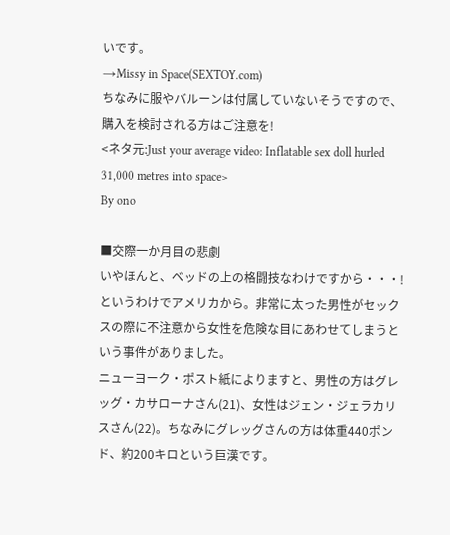いです。
→Missy in Space(SEXTOY.com)
ちなみに服やバルーンは付属していないそうですので、購入を検討される方はご注意を!
<ネタ元:Just your average video: Inflatable sex doll hurled 31,000 metres into space>
By ono

■交際一か月目の悲劇
いやほんと、ベッドの上の格闘技なわけですから・・・!というわけでアメリカから。非常に太った男性がセックスの際に不注意から女性を危険な目にあわせてしまうという事件がありました。
ニューヨーク・ポスト紙によりますと、男性の方はグレッグ・カサローナさん(21)、女性はジェン・ジェラカリスさん(22)。ちなみにグレッグさんの方は体重440ポンド、約200キロという巨漢です。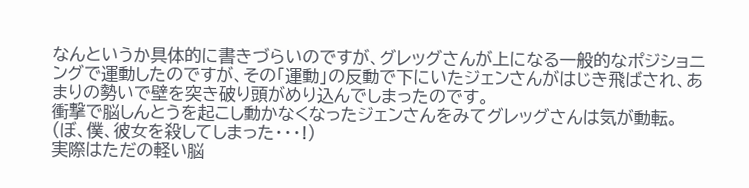なんというか具体的に書きづらいのですが、グレッグさんが上になる一般的なポジショニングで運動したのですが、その「運動」の反動で下にいたジェンさんがはじき飛ばされ、あまりの勢いで壁を突き破り頭がめり込んでしまったのです。
衝撃で脳しんとうを起こし動かなくなったジェンさんをみてグレッグさんは気が動転。
(ぼ、僕、彼女を殺してしまった・・・!)
実際はただの軽い脳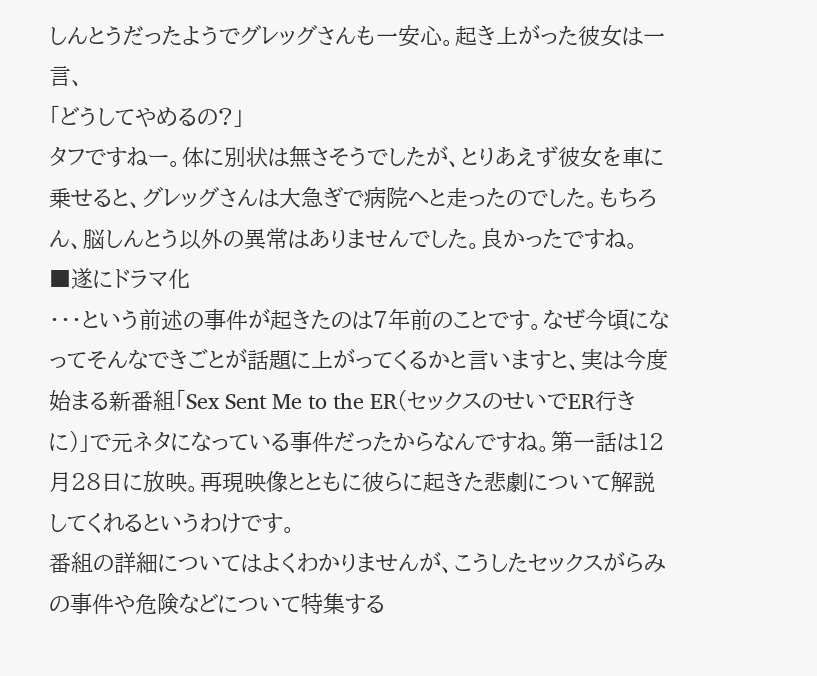しんとうだったようでグレッグさんも一安心。起き上がった彼女は一言、
「どうしてやめるの?」
タフですねー。体に別状は無さそうでしたが、とりあえず彼女を車に乗せると、グレッグさんは大急ぎで病院へと走ったのでした。もちろん、脳しんとう以外の異常はありませんでした。良かったですね。
■遂にドラマ化
・・・という前述の事件が起きたのは7年前のことです。なぜ今頃になってそんなできごとが話題に上がってくるかと言いますと、実は今度始まる新番組「Sex Sent Me to the ER(セックスのせいでER行きに)」で元ネタになっている事件だったからなんですね。第一話は12月28日に放映。再現映像とともに彼らに起きた悲劇について解説してくれるというわけです。
番組の詳細についてはよくわかりませんが、こうしたセックスがらみの事件や危険などについて特集する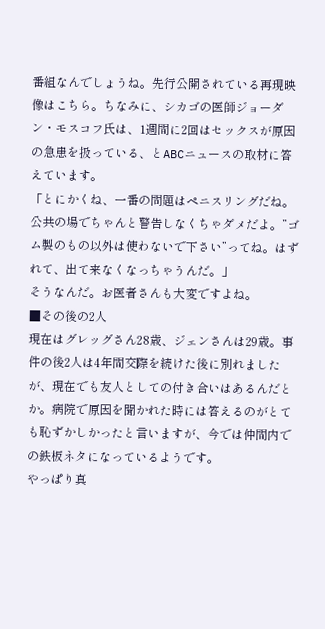番組なんでしょうね。先行公開されている再現映像はこちら。ちなみに、シカゴの医師ジョーダン・モスコフ氏は、1週間に2回はセックスが原因の急患を扱っている、とABCニュースの取材に答えています。
「とにかくね、一番の問題はペニスリングだね。公共の場でちゃんと警告しなくちゃダメだよ。”ゴム製のもの以外は使わないで下さい”ってね。はずれて、出て来なくなっちゃうんだ。」
そうなんだ。お医者さんも大変ですよね。
■その後の2人
現在はグレッグさん28歳、ジェンさんは29歳。事件の後2人は4年間交際を続けた後に別れましたが、現在でも友人としての付き合いはあるんだとか。病院で原因を聞かれた時には答えるのがとても恥ずかしかったと言いますが、今では仲間内での鉄板ネタになっているようです。
やっぱり真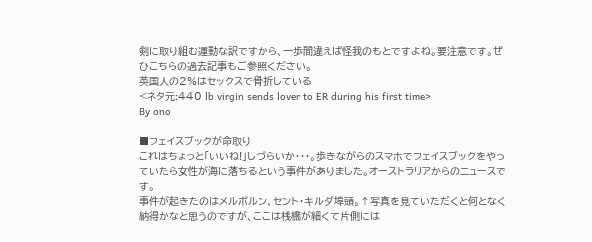剣に取り組む運動な訳ですから、一歩間違えば怪我のもとですよね。要注意です。ぜひこちらの過去記事もご参照ください。
英国人の2%はセックスで骨折している
<ネタ元:440 lb virgin sends lover to ER during his first time>
By ono

■フェイスブックが命取り
これはちょっと「いいね!」しづらいか・・・。歩きながらのスマホでフェイスブックをやっていたら女性が海に落ちるという事件がありました。オーストラリアからのニュースです。
事件が起きたのはメルボルン、セント・キルダ埠頭。↑写真を見ていただくと何となく納得かなと思うのですが、ここは桟橋が細くて片側には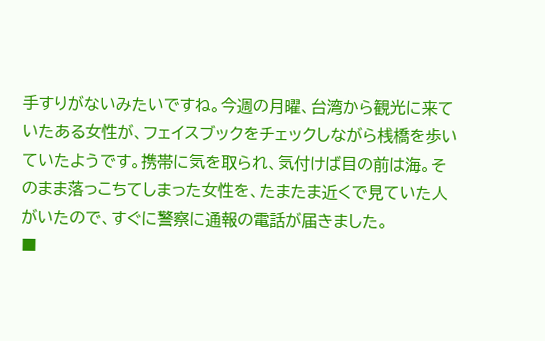手すりがないみたいですね。今週の月曜、台湾から観光に来ていたある女性が、フェイスブックをチェックしながら桟橋を歩いていたようです。携帯に気を取られ、気付けば目の前は海。そのまま落っこちてしまった女性を、たまたま近くで見ていた人がいたので、すぐに警察に通報の電話が届きました。
■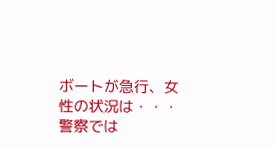ボートが急行、女性の状況は・・・
警察では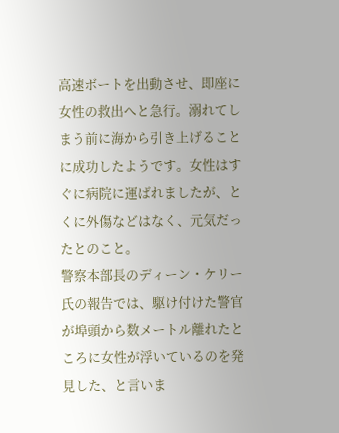高速ボートを出動させ、即座に女性の救出へと急行。溺れてしまう前に海から引き上げることに成功したようです。女性はすぐに病院に運ばれましたが、とくに外傷などはなく、元気だったとのこと。
警察本部長のディーン・ケリー氏の報告では、駆け付けた警官が埠頭から数メートル離れたところに女性が浮いているのを発見した、と言いま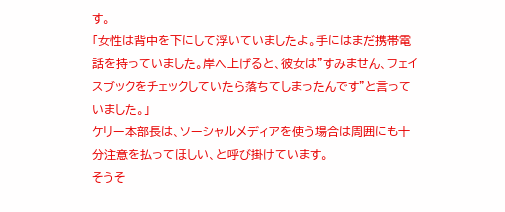す。
「女性は背中を下にして浮いていましたよ。手にはまだ携帯電話を持っていました。岸へ上げると、彼女は”すみません、フェイスブックをチェックしていたら落ちてしまったんです”と言っていました。」
ケリー本部長は、ソーシャルメディアを使う場合は周囲にも十分注意を払ってほしい、と呼び掛けています。
そうそ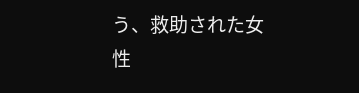う、救助された女性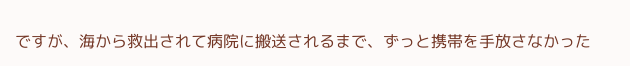ですが、海から救出されて病院に搬送されるまで、ずっと携帯を手放さなかった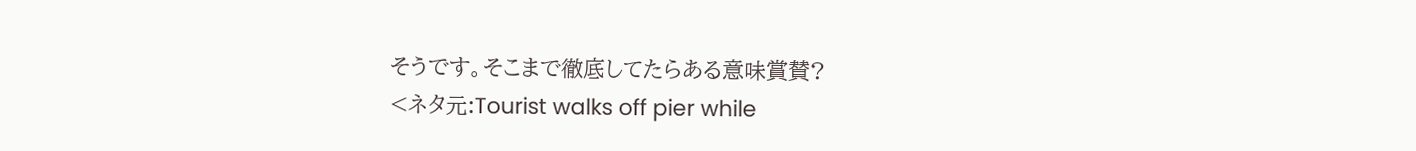そうです。そこまで徹底してたらある意味賞賛?
<ネタ元:Tourist walks off pier while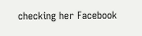checking her Facebook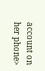account on her phone>